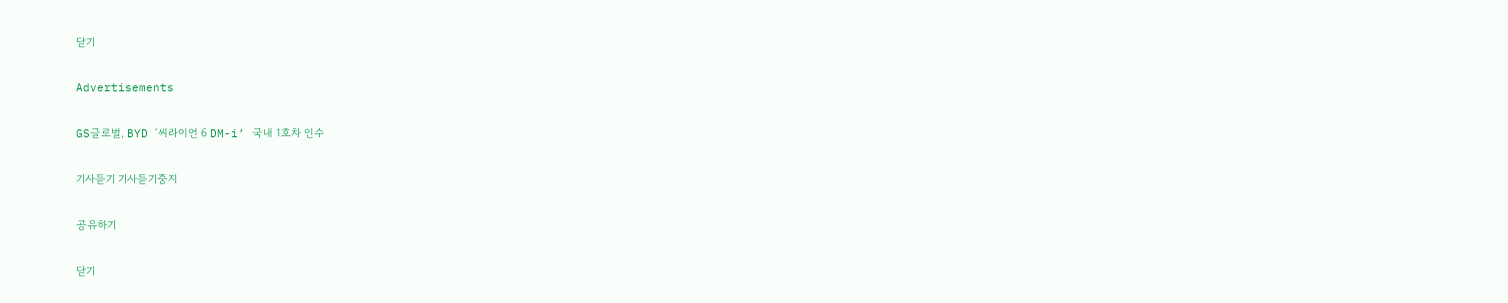닫기

Advertisements

GS글로벌, BYD ‘씨라이언 6 DM-i’ 국내 1호차 인수

기사듣기 기사듣기중지

공유하기

닫기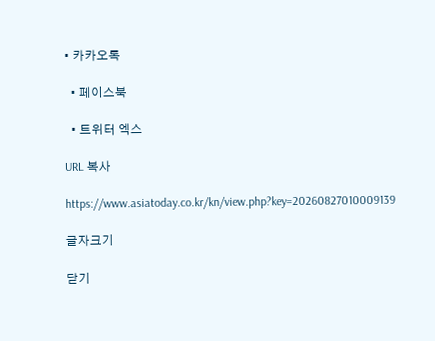• 카카오톡

  • 페이스북

  • 트위터 엑스

URL 복사

https://www.asiatoday.co.kr/kn/view.php?key=20260827010009139

글자크기

닫기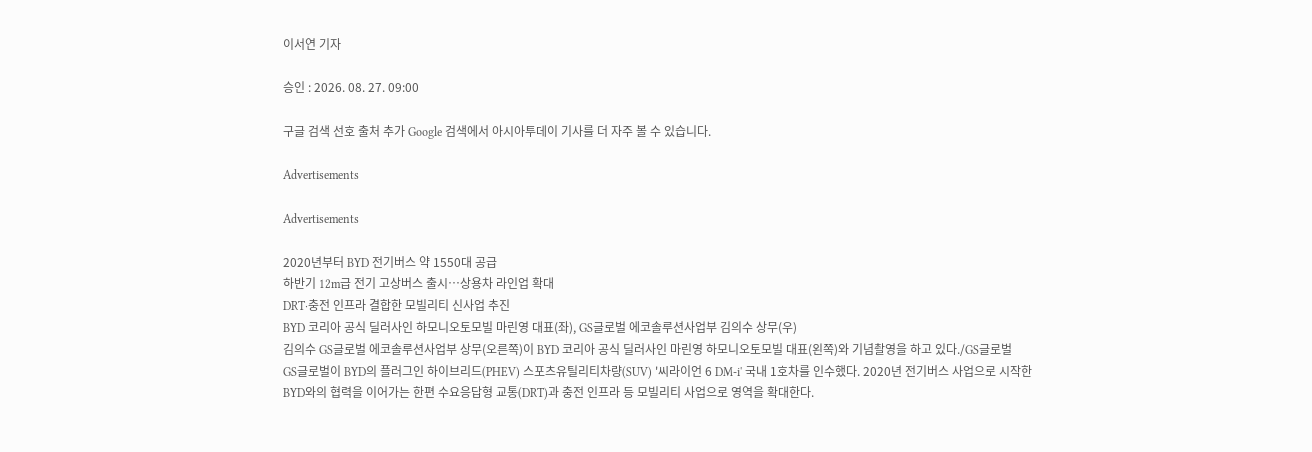이서연 기자

승인 : 2026. 08. 27. 09:00

구글 검색 선호 출처 추가 Google 검색에서 아시아투데이 기사를 더 자주 볼 수 있습니다.

Advertisements

Advertisements

2020년부터 BYD 전기버스 약 1550대 공급
하반기 12m급 전기 고상버스 출시…상용차 라인업 확대
DRT·충전 인프라 결합한 모빌리티 신사업 추진
BYD 코리아 공식 딜러사인 하모니오토모빌 마린영 대표(좌), GS글로벌 에코솔루션사업부 김의수 상무(우)
김의수 GS글로벌 에코솔루션사업부 상무(오른쪽)이 BYD 코리아 공식 딜러사인 마린영 하모니오토모빌 대표(왼쪽)와 기념촬영을 하고 있다./GS글로벌
GS글로벌이 BYD의 플러그인 하이브리드(PHEV) 스포츠유틸리티차량(SUV) '씨라이언 6 DM-i' 국내 1호차를 인수했다. 2020년 전기버스 사업으로 시작한 BYD와의 협력을 이어가는 한편 수요응답형 교통(DRT)과 충전 인프라 등 모빌리티 사업으로 영역을 확대한다.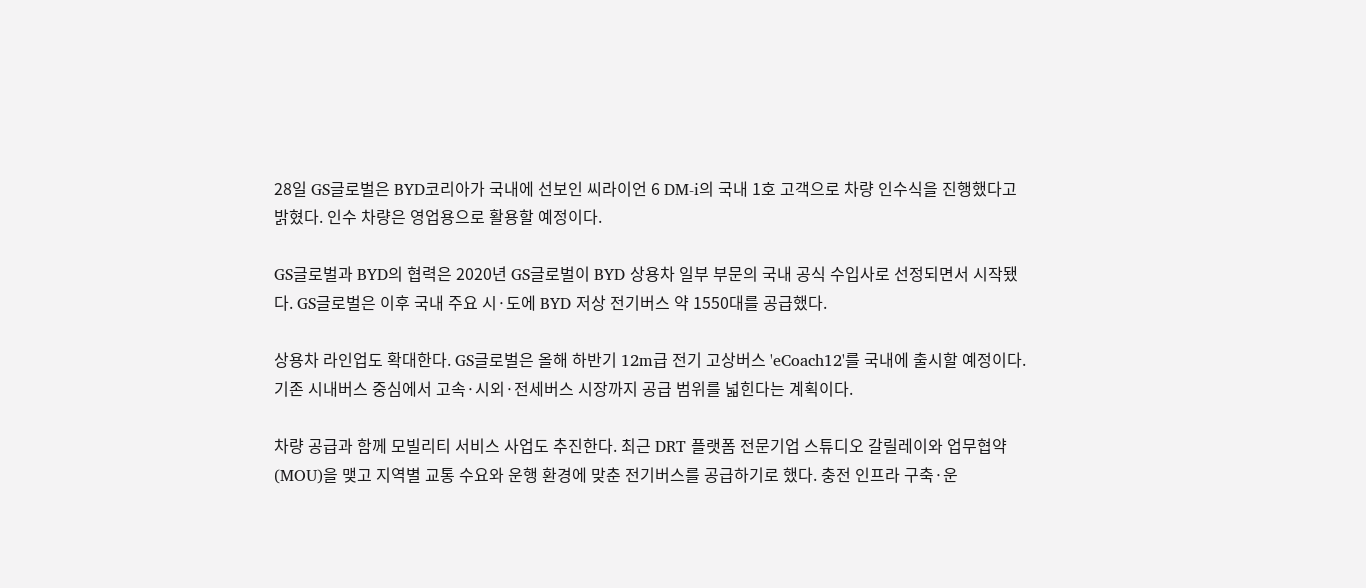28일 GS글로벌은 BYD코리아가 국내에 선보인 씨라이언 6 DM-i의 국내 1호 고객으로 차량 인수식을 진행했다고 밝혔다. 인수 차량은 영업용으로 활용할 예정이다.

GS글로벌과 BYD의 협력은 2020년 GS글로벌이 BYD 상용차 일부 부문의 국내 공식 수입사로 선정되면서 시작됐다. GS글로벌은 이후 국내 주요 시·도에 BYD 저상 전기버스 약 1550대를 공급했다.

상용차 라인업도 확대한다. GS글로벌은 올해 하반기 12m급 전기 고상버스 'eCoach12'를 국내에 출시할 예정이다. 기존 시내버스 중심에서 고속·시외·전세버스 시장까지 공급 범위를 넓힌다는 계획이다.

차량 공급과 함께 모빌리티 서비스 사업도 추진한다. 최근 DRT 플랫폼 전문기업 스튜디오 갈릴레이와 업무협약(MOU)을 맺고 지역별 교통 수요와 운행 환경에 맞춘 전기버스를 공급하기로 했다. 충전 인프라 구축·운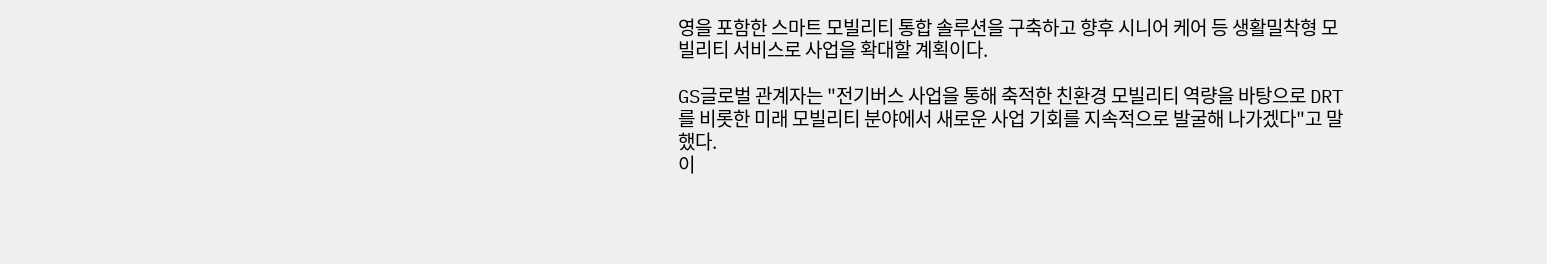영을 포함한 스마트 모빌리티 통합 솔루션을 구축하고 향후 시니어 케어 등 생활밀착형 모빌리티 서비스로 사업을 확대할 계획이다.

GS글로벌 관계자는 "전기버스 사업을 통해 축적한 친환경 모빌리티 역량을 바탕으로 DRT를 비롯한 미래 모빌리티 분야에서 새로운 사업 기회를 지속적으로 발굴해 나가겠다"고 말했다.
이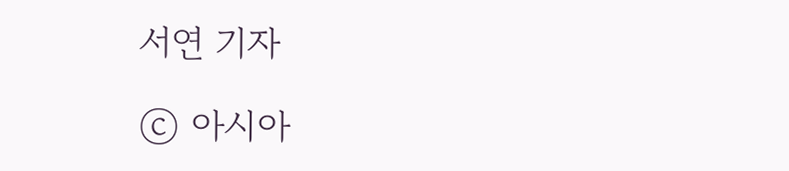서연 기자

ⓒ 아시아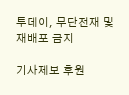투데이, 무단전재 및 재배포 금지

기사제보 후원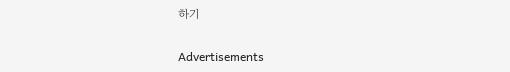하기

Advertisements